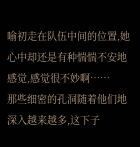喻初走在队伍中间的位置,她心中却还是有种惴惴不安地感觉,感觉很不妙啊……
那些细密的孔洞随着他们地深入越来越多,这下子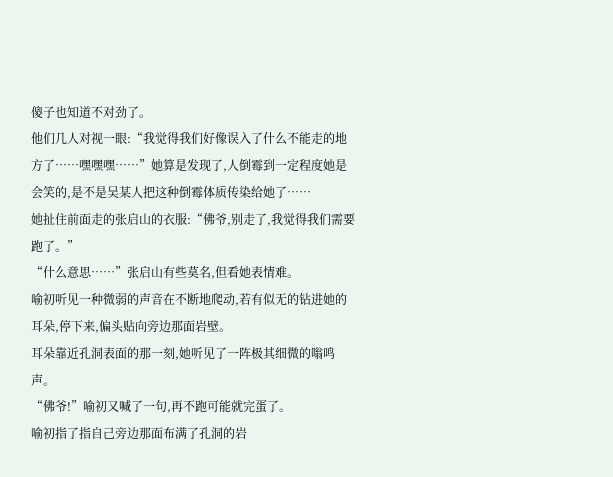傻子也知道不对劲了。
他们几人对视一眼:“我觉得我们好像误入了什么不能走的地方了……嘿嘿嘿……”她算是发现了,人倒霉到一定程度她是会笑的,是不是吴某人把这种倒霉体质传染给她了……
她扯住前面走的张启山的衣服:“佛爷,别走了,我觉得我们需要跑了。”
“什么意思……”张启山有些莫名,但看她表情难。
喻初听见一种微弱的声音在不断地爬动,若有似无的钻进她的耳朵,停下来,偏头贴向旁边那面岩壁。
耳朵靠近孔洞表面的那一刻,她听见了一阵极其细微的嗡鸣声。
“佛爷!”喻初又喊了一句,再不跑可能就完蛋了。
喻初指了指自己旁边那面布满了孔洞的岩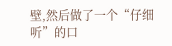壁,然后做了一个“仔细听”的口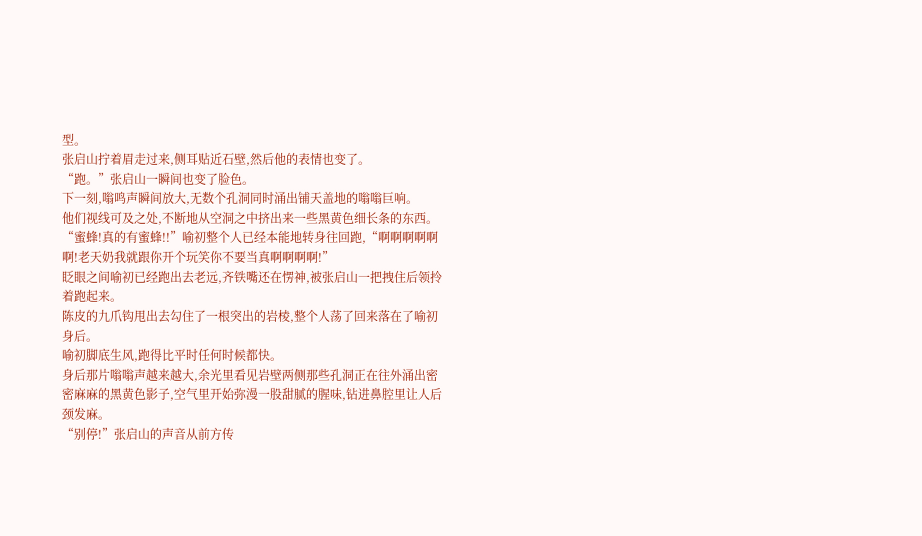型。
张启山拧着眉走过来,侧耳贴近石壁,然后他的表情也变了。
“跑。”张启山一瞬间也变了脸色。
下一刻,嗡鸣声瞬间放大,无数个孔洞同时涌出铺天盖地的嗡嗡巨响。
他们视线可及之处,不断地从空洞之中挤出来一些黑黄色细长条的东西。
“蜜蜂!真的有蜜蜂!!”喻初整个人已经本能地转身往回跑,“啊啊啊啊啊啊!老天奶我就跟你开个玩笑你不要当真啊啊啊啊!”
眨眼之间喻初已经跑出去老远,齐铁嘴还在愣神,被张启山一把拽住后领拎着跑起来。
陈皮的九爪钩甩出去勾住了一根突出的岩棱,整个人荡了回来落在了喻初身后。
喻初脚底生风,跑得比平时任何时候都快。
身后那片嗡嗡声越来越大,余光里看见岩壁两侧那些孔洞正在往外涌出密密麻麻的黑黄色影子,空气里开始弥漫一股甜腻的腥味,钻进鼻腔里让人后颈发麻。
“别停!”张启山的声音从前方传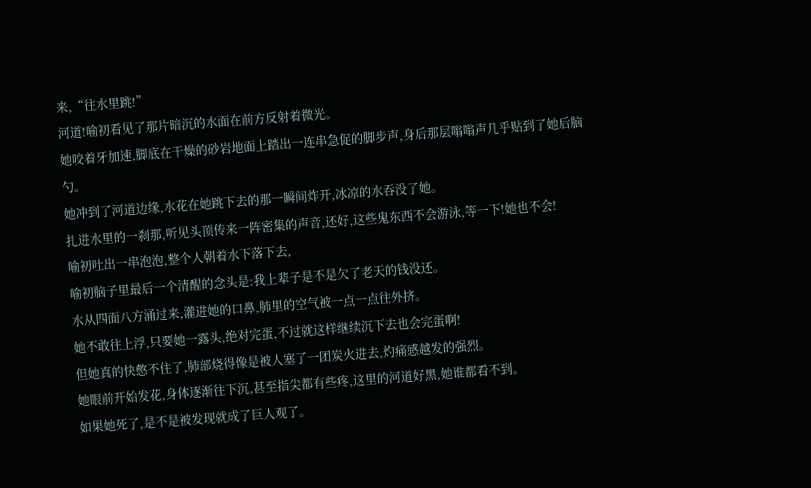来,“往水里跳!”
河道!喻初看见了那片暗沉的水面在前方反射着微光。
她咬着牙加速,脚底在干燥的砂岩地面上踏出一连串急促的脚步声,身后那层嗡嗡声几乎贴到了她后脑勺。
她冲到了河道边缘,水花在她跳下去的那一瞬间炸开,冰凉的水吞没了她。
扎进水里的一刹那,听见头顶传来一阵密集的声音,还好,这些鬼东西不会游泳,等一下!她也不会!
喻初吐出一串泡泡,整个人朝着水下落下去,
喻初脑子里最后一个清醒的念头是:我上辈子是不是欠了老天的钱没还。
水从四面八方涌过来,灌进她的口鼻,肺里的空气被一点一点往外挤。
她不敢往上浮,只要她一露头,绝对完蛋,不过就这样继续沉下去也会完蛋啊!
但她真的快憋不住了,肺部烧得像是被人塞了一团炭火进去,灼痛感越发的强烈。
她眼前开始发花,身体逐渐往下沉,甚至指尖都有些疼,这里的河道好黑,她谁都看不到。
如果她死了,是不是被发现就成了巨人观了。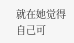就在她觉得自己可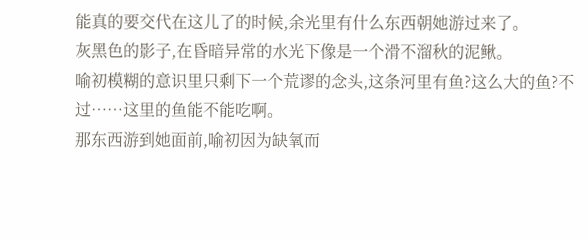能真的要交代在这儿了的时候,余光里有什么东西朝她游过来了。
灰黑色的影子,在昏暗异常的水光下像是一个滑不溜秋的泥鳅。
喻初模糊的意识里只剩下一个荒谬的念头,这条河里有鱼?这么大的鱼?不过……这里的鱼能不能吃啊。
那东西游到她面前,喻初因为缺氧而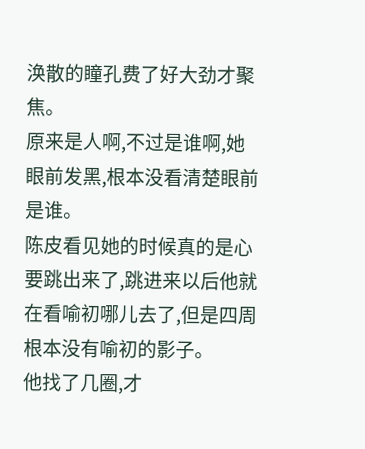涣散的瞳孔费了好大劲才聚焦。
原来是人啊,不过是谁啊,她眼前发黑,根本没看清楚眼前是谁。
陈皮看见她的时候真的是心要跳出来了,跳进来以后他就在看喻初哪儿去了,但是四周根本没有喻初的影子。
他找了几圈,才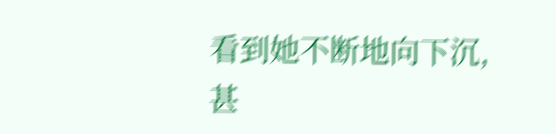看到她不断地向下沉,甚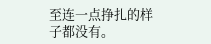至连一点挣扎的样子都没有。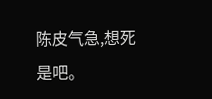陈皮气急,想死是吧。